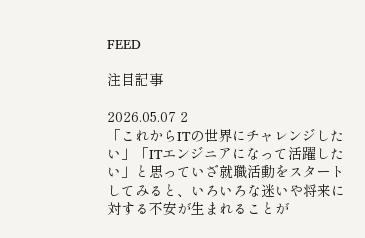FEED

注目記事

2026.05.07 2
「これからITの世界にチャレンジしたい」「ITエンジニアになって活躍したい」と思っていざ就職活動をスタートしてみると、いろいろな迷いや将来に対する不安が生まれることが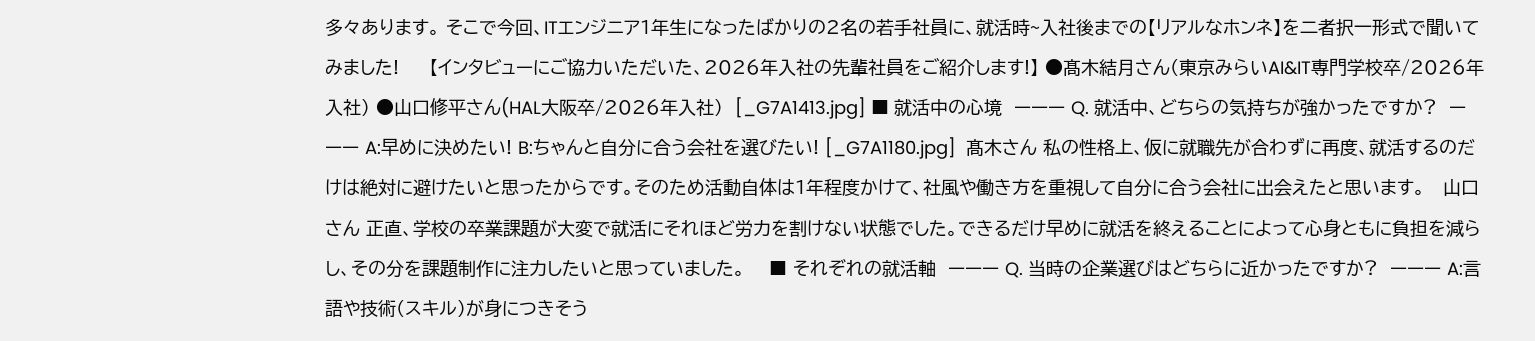多々あります。 そこで今回、ITエンジニア1年生になったばかりの2名の若手社員に、就活時~入社後までの【リアルなホンネ】を二者択一形式で聞いてみました!     【インタビューにご協力いただいた、2026年入社の先輩社員をご紹介します!】 ●髙木結月さん(東京みらいAI&IT専門学校卒/2026年入社) ●山口修平さん(HAL大阪卒/2026年入社)  [_G7A1413.jpg] ■ 就活中の心境  ーーー Q. 就活中、どちらの気持ちが強かったですか?  ーーー A:早めに決めたい! B:ちゃんと自分に合う会社を選びたい! [_G7A1180.jpg]  髙木さん 私の性格上、仮に就職先が合わずに再度、就活するのだけは絶対に避けたいと思ったからです。そのため活動自体は1年程度かけて、社風や働き方を重視して自分に合う会社に出会えたと思います。   山口さん 正直、学校の卒業課題が大変で就活にそれほど労力を割けない状態でした。できるだけ早めに就活を終えることによって心身ともに負担を減らし、その分を課題制作に注力したいと思っていました。    ■ それぞれの就活軸  ーーー Q. 当時の企業選びはどちらに近かったですか?  ーーー A:言語や技術(スキル)が身につきそう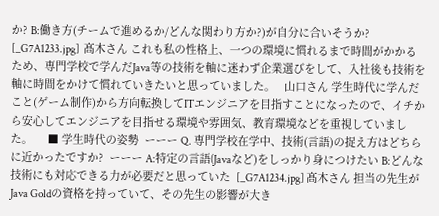か? B:働き方(チームで進めるか/どんな関わり方か?)が自分に合いそうか? [_G7A1233.jpg]  髙木さん これも私の性格上、一つの環境に慣れるまで時間がかかるため、専門学校で学んだJava等の技術を軸に迷わず企業選びをして、入社後も技術を軸に時間をかけて慣れていきたいと思っていました。   山口さん 学生時代に学んだこと(ゲーム制作)から方向転換してITエンジニアを目指すことになったので、イチから安心してエンジニアを目指せる環境や雰囲気、教育環境などを重視していました。     ■ 学生時代の姿勢  ーーー Q. 専門学校在学中、技術(言語)の捉え方はどちらに近かったですか?  ーーー A:特定の言語(Javaなど)をしっかり身につけたい B:どんな技術にも対応できる力が必要だと思っていた  [_G7A1234.jpg] 髙木さん 担当の先生がJava Goldの資格を持っていて、その先生の影響が大き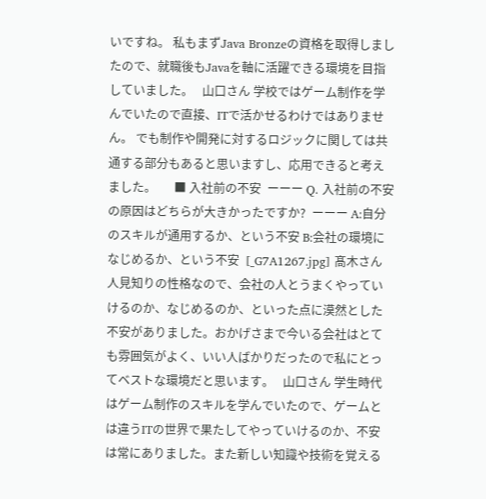いですね。 私もまずJava Bronzeの資格を取得しましたので、就職後もJavaを軸に活躍できる環境を目指していました。   山口さん 学校ではゲーム制作を学んでいたので直接、ITで活かせるわけではありません。 でも制作や開発に対するロジックに関しては共通する部分もあると思いますし、応用できると考えました。      ■ 入社前の不安  ーーー Q. 入社前の不安の原因はどちらが大きかったですか?  ーーー A:自分のスキルが通用するか、という不安 B:会社の環境になじめるか、という不安  [_G7A1267.jpg] 髙木さん 人見知りの性格なので、会社の人とうまくやっていけるのか、なじめるのか、といった点に漠然とした不安がありました。おかげさまで今いる会社はとても雰囲気がよく、いい人ばかりだったので私にとってベストな環境だと思います。   山口さん 学生時代はゲーム制作のスキルを学んでいたので、ゲームとは違うITの世界で果たしてやっていけるのか、不安は常にありました。また新しい知識や技術を覚える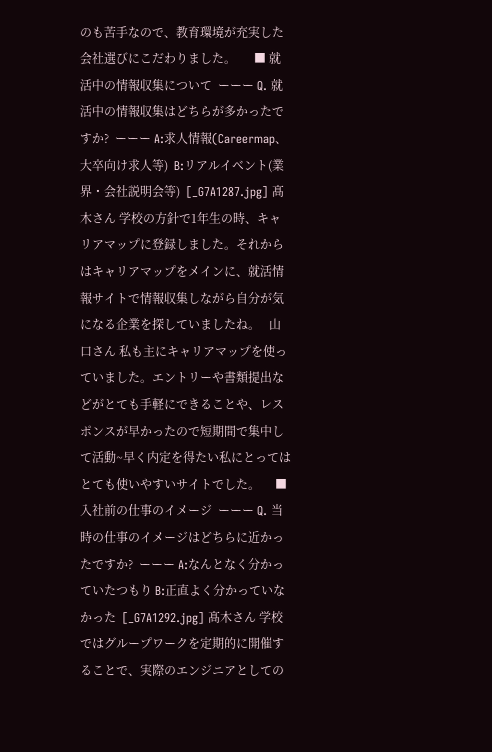のも苦手なので、教育環境が充実した会社選びにこだわりました。      ■ 就活中の情報収集について  ーーー Q. 就活中の情報収集はどちらが多かったですか?  ーーー A:求人情報(Careermap、大卒向け求人等)  B:リアルイベント(業界・会社説明会等)  [_G7A1287.jpg] 髙木さん 学校の方針で1年生の時、キャリアマップに登録しました。それからはキャリアマップをメインに、就活情報サイトで情報収集しながら自分が気になる企業を探していましたね。   山口さん 私も主にキャリアマップを使っていました。エントリーや書類提出などがとても手軽にできることや、レスポンスが早かったので短期間で集中して活動~早く内定を得たい私にとってはとても使いやすいサイトでした。     ■ 入社前の仕事のイメージ  ーーー Q. 当時の仕事のイメージはどちらに近かったですか?  ーーー A:なんとなく分かっていたつもり B:正直よく分かっていなかった  [_G7A1292.jpg] 髙木さん 学校ではグループワークを定期的に開催することで、実際のエンジニアとしての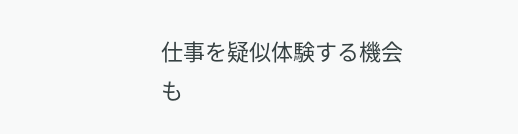仕事を疑似体験する機会も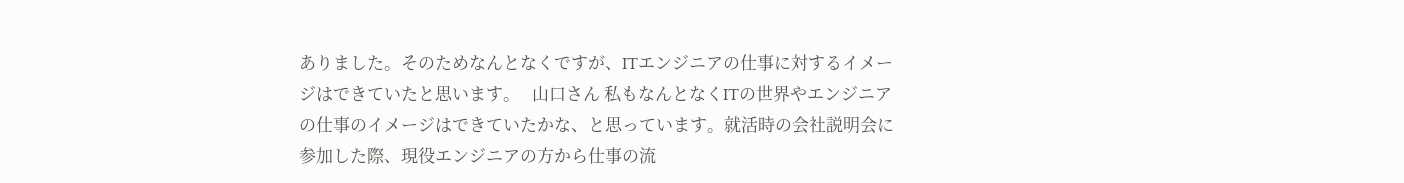ありました。そのためなんとなくですが、ITエンジニアの仕事に対するイメージはできていたと思います。   山口さん 私もなんとなくITの世界やエンジニアの仕事のイメージはできていたかな、と思っています。就活時の会社説明会に参加した際、現役エンジニアの方から仕事の流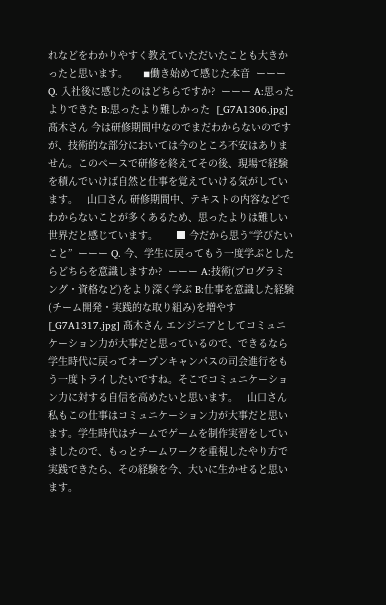れなどをわかりやすく教えていただいたことも大きかったと思います。     ◾働き始めて感じた本音  ーーー Q. 入社後に感じたのはどちらですか?  ーーー A:思ったよりできた B:思ったより難しかった  [_G7A1306.jpg] 髙木さん 今は研修期間中なのでまだわからないのですが、技術的な部分においては今のところ不安はありません。このペースで研修を終えてその後、現場で経験を積んでいけば自然と仕事を覚えていける気がしています。   山口さん 研修期間中、テキストの内容などでわからないことが多くあるため、思ったよりは難しい世界だと感じています。      ■ 今だから思う“学びたいこと”  ーーー Q. 今、学生に戻ってもう一度学ぶとしたらどちらを意識しますか?  ーーー A:技術(プログラミング・資格など)をより深く学ぶ B:仕事を意識した経験(チーム開発・実践的な取り組み)を増やす  [_G7A1317.jpg] 髙木さん エンジニアとしてコミュニケーション力が大事だと思っているので、できるなら学生時代に戻ってオープンキャンパスの司会進行をもう一度トライしたいですね。そこでコミュニケーション力に対する自信を高めたいと思います。   山口さん 私もこの仕事はコミュニケーション力が大事だと思います。学生時代はチームでゲームを制作実習をしていましたので、もっとチームワークを重視したやり方で実践できたら、その経験を今、大いに生かせると思います。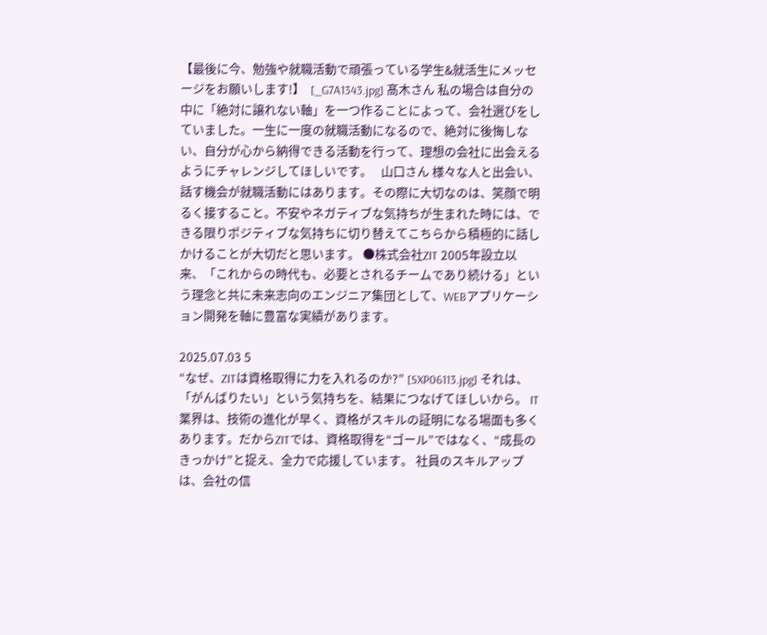【最後に今、勉強や就職活動で頑張っている学生&就活生にメッセージをお願いします!】  [_G7A1343.jpg] 髙木さん 私の場合は自分の中に「絶対に譲れない軸」を一つ作ることによって、会社選びをしていました。一生に一度の就職活動になるので、絶対に後悔しない、自分が心から納得できる活動を行って、理想の会社に出会えるようにチャレンジしてほしいです。   山口さん 様々な人と出会い、話す機会が就職活動にはあります。その際に大切なのは、笑顔で明るく接すること。不安やネガティブな気持ちが生まれた時には、できる限りポジティブな気持ちに切り替えてこちらから積極的に話しかけることが大切だと思います。 ●株式会社ZIT 2005年設立以来、「これからの時代も、必要とされるチームであり続ける」という理念と共に未来志向のエンジニア集団として、WEBアプリケーション開発を軸に豊富な実績があります。

2025.07.03 5
“なぜ、ZITは資格取得に力を入れるのか?” [SXP06113.jpg] それは、「がんばりたい」という気持ちを、結果につなげてほしいから。 IT業界は、技術の進化が早く、資格がスキルの証明になる場面も多くあります。だからZITでは、資格取得を“ゴール”ではなく、“成長のきっかけ”と捉え、全力で応援しています。 社員のスキルアップは、会社の信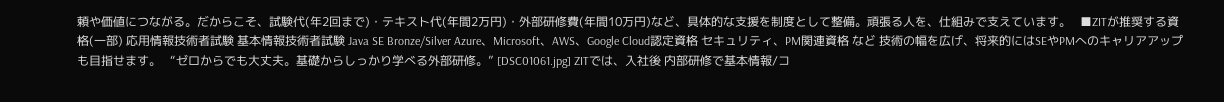頼や価値につながる。だからこそ、試験代(年2回まで)・テキスト代(年間2万円)・外部研修費(年間10万円)など、具体的な支援を制度として整備。頑張る人を、仕組みで支えています。   ■ZITが推奨する資格(一部) 応用情報技術者試験 基本情報技術者試験 Java SE Bronze/Silver Azure、Microsoft、AWS、Google Cloud認定資格 セキュリティ、PM関連資格 など 技術の幅を広げ、将来的にはSEやPMへのキャリアアップも目指せます。   “ゼロからでも大丈夫。基礎からしっかり学べる外部研修。” [DSC01061.jpg] ZITでは、入社後 内部研修で基本情報/コ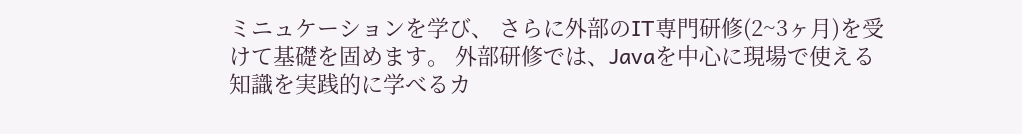ミニュケーションを学び、 さらに外部のIT専門研修(2~3ヶ月)を受けて基礎を固めます。 外部研修では、Javaを中心に現場で使える知識を実践的に学べるカ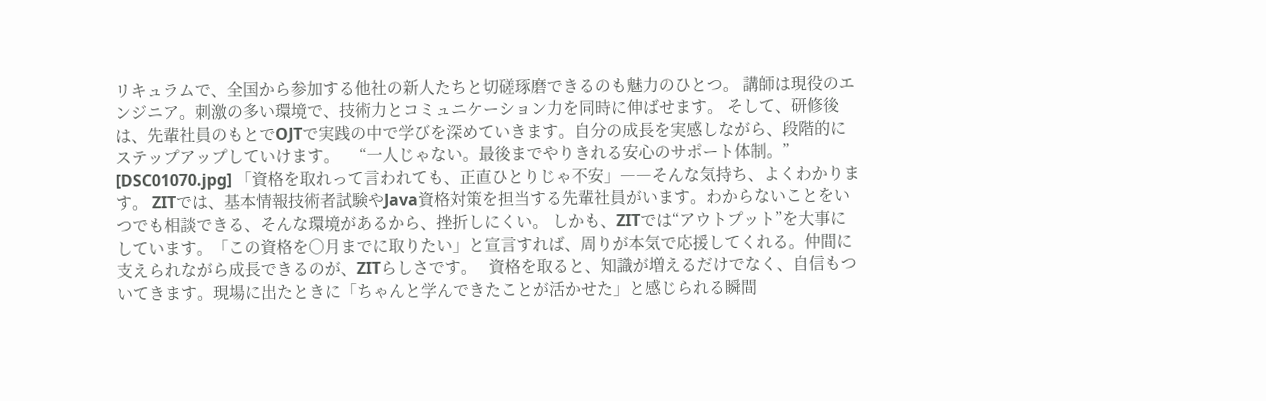リキュラムで、全国から参加する他社の新人たちと切磋琢磨できるのも魅力のひとつ。 講師は現役のエンジニア。刺激の多い環境で、技術力とコミュニケーション力を同時に伸ばせます。 そして、研修後は、先輩社員のもとでOJTで実践の中で学びを深めていきます。自分の成長を実感しながら、段階的にステップアップしていけます。     “一人じゃない。最後までやりきれる安心のサポート体制。” [DSC01070.jpg] 「資格を取れって言われても、正直ひとりじゃ不安」――そんな気持ち、よくわかります。 ZITでは、基本情報技術者試験やJava資格対策を担当する先輩社員がいます。わからないことをいつでも相談できる、そんな環境があるから、挫折しにくい。 しかも、ZITでは“アウトプット”を大事にしています。「この資格を○月までに取りたい」と宣言すれば、周りが本気で応援してくれる。仲間に支えられながら成長できるのが、ZITらしさです。   資格を取ると、知識が増えるだけでなく、自信もついてきます。現場に出たときに「ちゃんと学んできたことが活かせた」と感じられる瞬間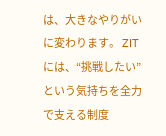は、大きなやりがいに変わります。 ZITには、“挑戦したい”という気持ちを全力で支える制度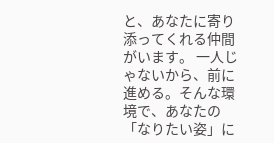と、あなたに寄り添ってくれる仲間がいます。 一人じゃないから、前に進める。そんな環境で、あなたの「なりたい姿」に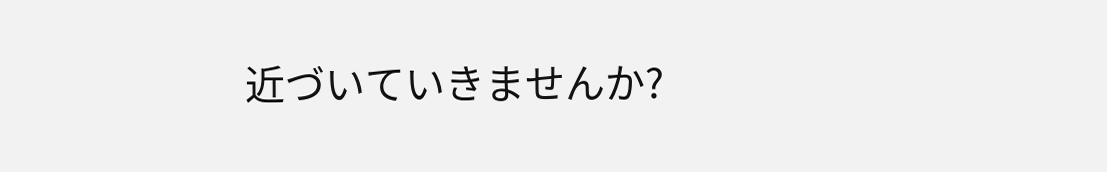近づいていきませんか?